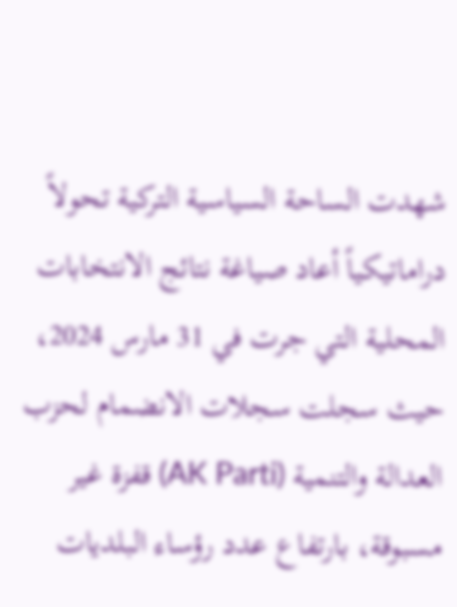شهدت الساحة السياسية التركية تحولاً دراماتيكياً أعاد صياغة نتائج الانتخابات المحلية التي جرت في 31 مارس 2024، حيث سجلت سجلات الانضمام لحزب العدالة والتنمية (AK Parti) قفزة غير مسبوقة، بارتفاع عدد رؤساء البلديات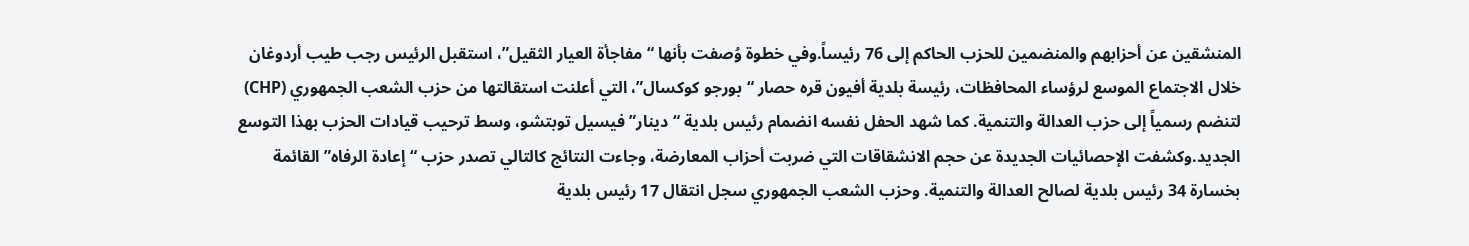المنشقين عن أحزابهم والمنضمين للحزب الحاكم إلى 76 رئيساً.وفي خطوة وُصفت بأنها “مفاجأة العيار الثقيل”، استقبل الرئيس رجب طيب أردوغان خلال الاجتماع الموسع لرؤساء المحافظات، رئيسة بلدية أفيون قره حصار “بورجو كوكسال”، التي أعلنت استقالتها من حزب الشعب الجمهوري (CHP) لتنضم رسمياً إلى حزب العدالة والتنمية. كما شهد الحفل نفسه انضمام رئيس بلدية “دينار” فيسيل توبتشو، وسط ترحيب قيادات الحزب بهذا التوسع الجديد.وكشفت الإحصائيات الجديدة عن حجم الانشقاقات التي ضربت أحزاب المعارضة، وجاءت النتائج كالتالي تصدر حزب “إعادة الرفاه” القائمة بخسارة 34 رئيس بلدية لصالح العدالة والتنمية. وحزب الشعب الجمهوري سجل انتقال 17 رئيس بلدية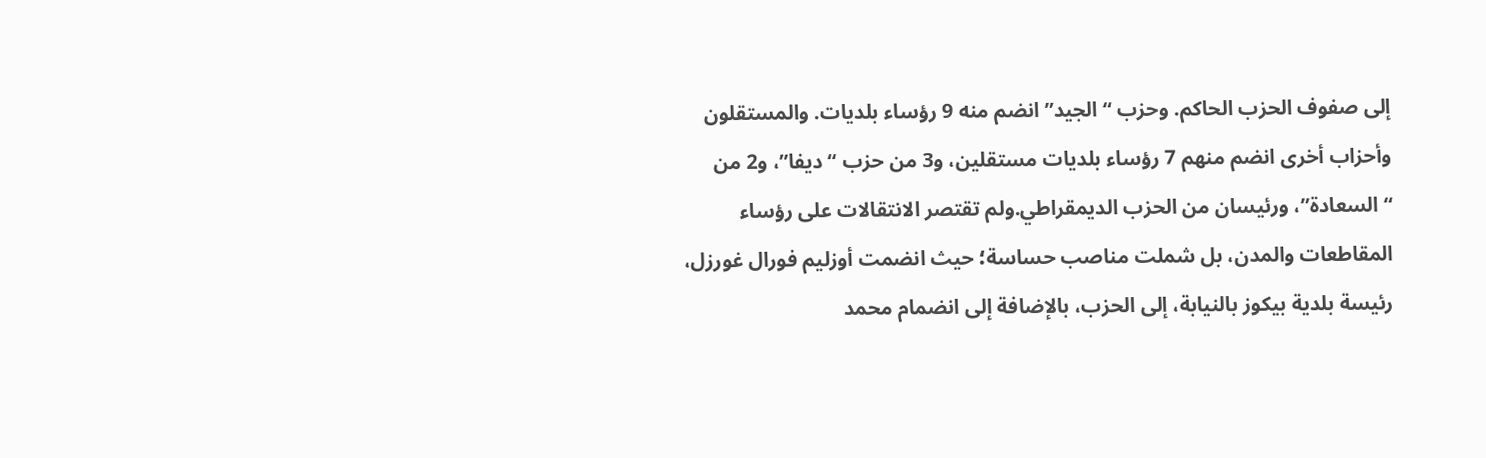إلى صفوف الحزب الحاكم. وحزب “الجيد” انضم منه 9 رؤساء بلديات. والمستقلون وأحزاب أخرى انضم منهم 7 رؤساء بلديات مستقلين، و3 من حزب “ديفا”، و2 من “السعادة”، ورئيسان من الحزب الديمقراطي.ولم تقتصر الانتقالات على رؤساء المقاطعات والمدن، بل شملت مناصب حساسة؛ حيث انضمت أوزليم فورال غورزل، رئيسة بلدية بيكوز بالنيابة، إلى الحزب، بالإضافة إلى انضمام محمد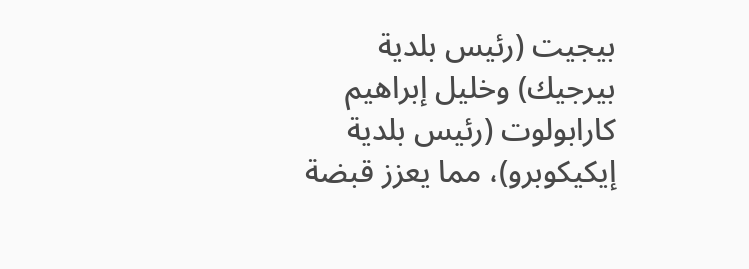بيجيت (رئيس بلدية بيرجيك) وخليل إبراهيم كارابولوت (رئيس بلدية إيكيكوبرو)، مما يعزز قبضة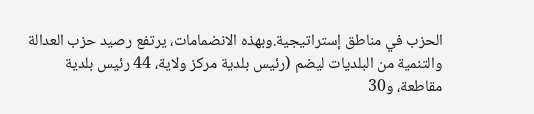الحزب في مناطق إستراتيجية.وبهذه الانضمامات، يرتفع رصيد حزب العدالة والتنمية من البلديات ليضم (رئيس بلدية مركز ولاية، 44 رئيس بلدية مقاطعة، و30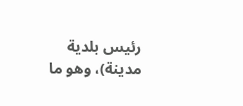رئيس بلدية مدينة)، وهو ما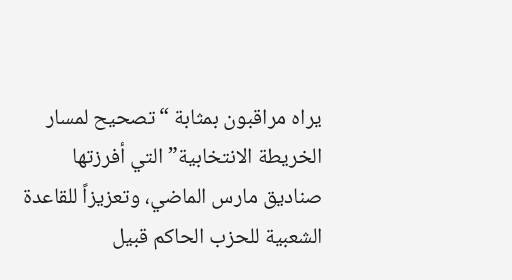يراه مراقبون بمثابة “تصحيح لمسار الخريطة الانتخابية” التي أفرزتها صناديق مارس الماضي، وتعزيزاً للقاعدة الشعبية للحزب الحاكم قبيل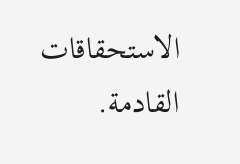الاستحقاقات القادمة.